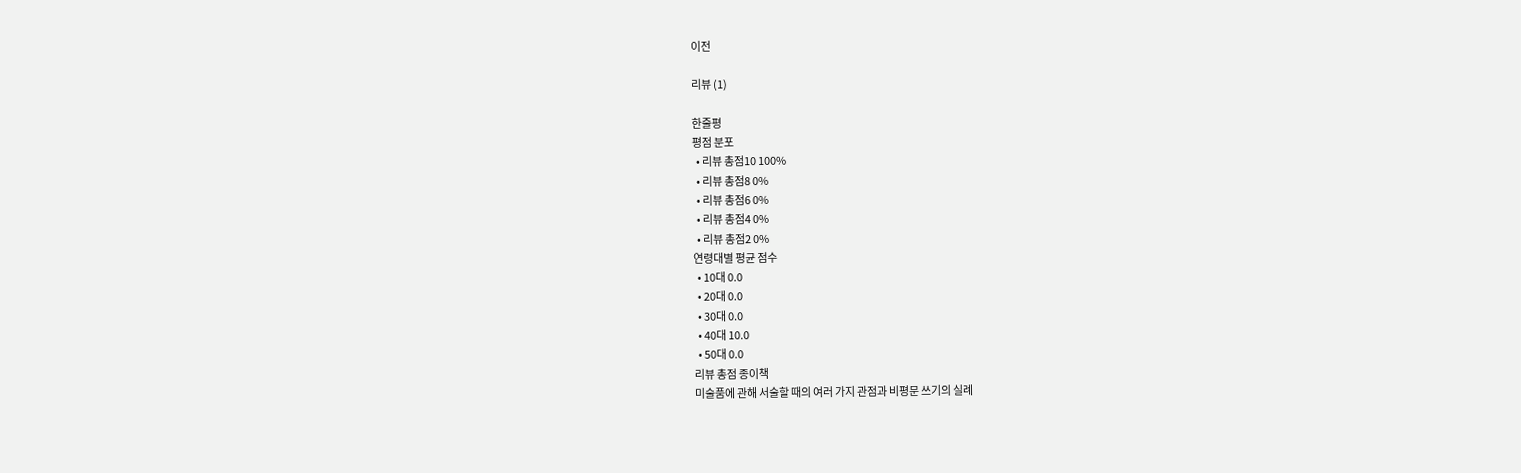이전

리뷰 (1)

한줄평
평점 분포
  • 리뷰 총점10 100%
  • 리뷰 총점8 0%
  • 리뷰 총점6 0%
  • 리뷰 총점4 0%
  • 리뷰 총점2 0%
연령대별 평균 점수
  • 10대 0.0
  • 20대 0.0
  • 30대 0.0
  • 40대 10.0
  • 50대 0.0
리뷰 총점 종이책
미술품에 관해 서술할 때의 여러 가지 관점과 비평문 쓰기의 실례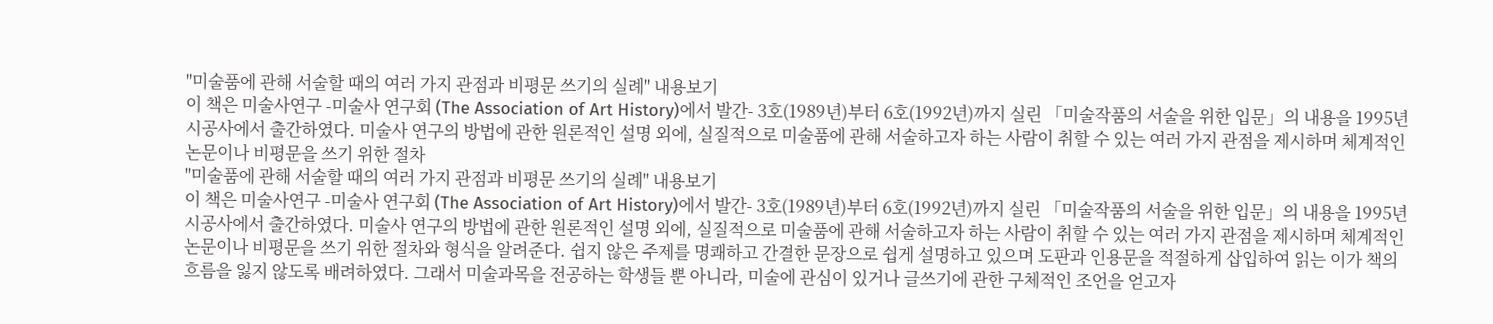"미술품에 관해 서술할 때의 여러 가지 관점과 비평문 쓰기의 실례" 내용보기
이 책은 미술사연구 -미술사 연구회 (The Association of Art History)에서 발간- 3호(1989년)부터 6호(1992년)까지 실린 「미술작품의 서술을 위한 입문」의 내용을 1995년 시공사에서 출간하였다. 미술사 연구의 방법에 관한 원론적인 설명 외에, 실질적으로 미술품에 관해 서술하고자 하는 사람이 취할 수 있는 여러 가지 관점을 제시하며 체계적인 논문이나 비평문을 쓰기 위한 절차
"미술품에 관해 서술할 때의 여러 가지 관점과 비평문 쓰기의 실례" 내용보기
이 책은 미술사연구 -미술사 연구회 (The Association of Art History)에서 발간- 3호(1989년)부터 6호(1992년)까지 실린 「미술작품의 서술을 위한 입문」의 내용을 1995년 시공사에서 출간하였다. 미술사 연구의 방법에 관한 원론적인 설명 외에, 실질적으로 미술품에 관해 서술하고자 하는 사람이 취할 수 있는 여러 가지 관점을 제시하며 체계적인 논문이나 비평문을 쓰기 위한 절차와 형식을 알려준다. 쉽지 않은 주제를 명쾌하고 간결한 문장으로 쉽게 설명하고 있으며 도판과 인용문을 적절하게 삽입하여 읽는 이가 책의 흐름을 잃지 않도록 배려하였다. 그래서 미술과목을 전공하는 학생들 뿐 아니라, 미술에 관심이 있거나 글쓰기에 관한 구체적인 조언을 얻고자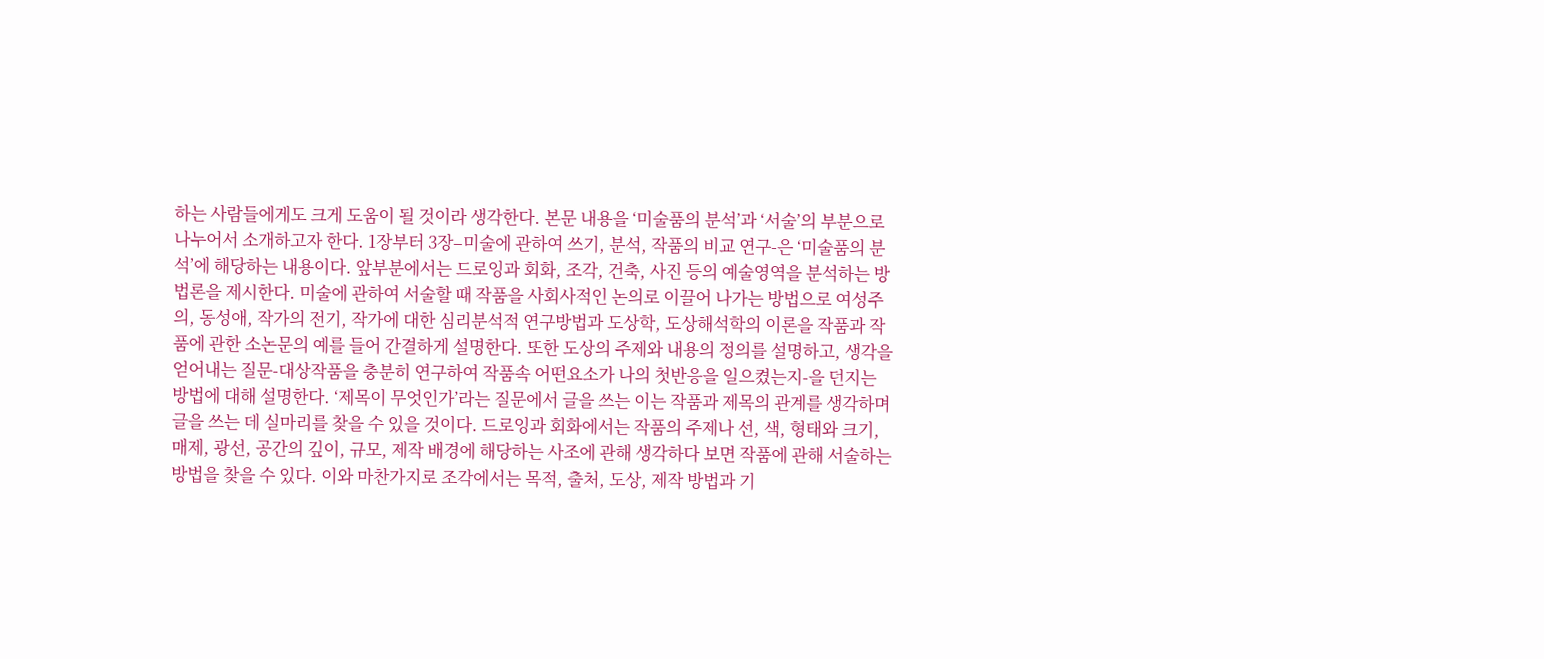하는 사람들에게도 크게 도움이 될 것이라 생각한다. 본문 내용을 ‘미술품의 분석’과 ‘서술’의 부분으로 나누어서 소개하고자 한다. 1장부터 3장–미술에 관하여 쓰기, 분석, 작품의 비교 연구-은 ‘미술품의 분석’에 해당하는 내용이다. 앞부분에서는 드로잉과 회화, 조각, 건축, 사진 등의 예술영역을 분석하는 방법론을 제시한다. 미술에 관하여 서술할 때 작품을 사회사적인 논의로 이끌어 나가는 방법으로 여성주의, 동성애, 작가의 전기, 작가에 대한 심리분석적 연구방법과 도상학, 도상해석학의 이론을 작품과 작품에 관한 소논문의 예를 들어 간결하게 설명한다. 또한 도상의 주제와 내용의 정의를 설명하고, 생각을 얻어내는 질문-대상작품을 충분히 연구하여 작품속 어떤요소가 나의 첫반응을 일으켰는지-을 던지는 방법에 대해 설명한다. ‘제목이 무엇인가’라는 질문에서 글을 쓰는 이는 작품과 제목의 관계를 생각하며 글을 쓰는 데 실마리를 찾을 수 있을 것이다. 드로잉과 회화에서는 작품의 주제나 선, 색, 형태와 크기, 매제, 광선, 공간의 깊이, 규모, 제작 배경에 해당하는 사조에 관해 생각하다 보면 작품에 관해 서술하는 방법을 찾을 수 있다. 이와 마찬가지로 조각에서는 목적, 출처, 도상, 제작 방법과 기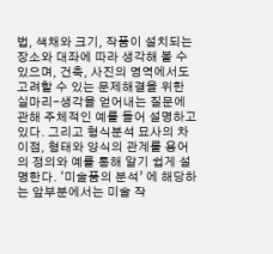법, 색채와 크기, 작품이 설치되는 장소와 대좌에 따라 생각해 볼 수 있으며, 건축, 사진의 영역에서도 고려할 수 있는 문제해결을 위한 실마리-생각을 얻어내는 질문에 관해 주체적인 예를 들어 설명하고 있다. 그리고 형식분석 묘사의 차이점, 형태와 양식의 관계를 용어의 정의와 예를 통해 알기 쉽게 설명한다. ‘미술품의 분석’ 에 해당하는 앞부분에서는 미술 작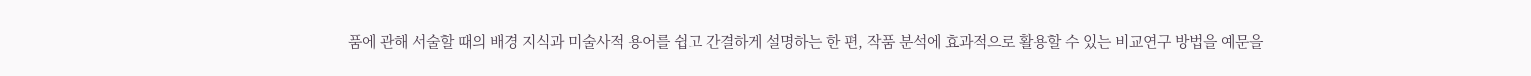품에 관해 서술할 때의 배경 지식과 미술사적 용어를 쉽고 간결하게 설명하는 한 편, 작품 분석에 효과적으로 활용할 수 있는 비교연구 방법을 예문을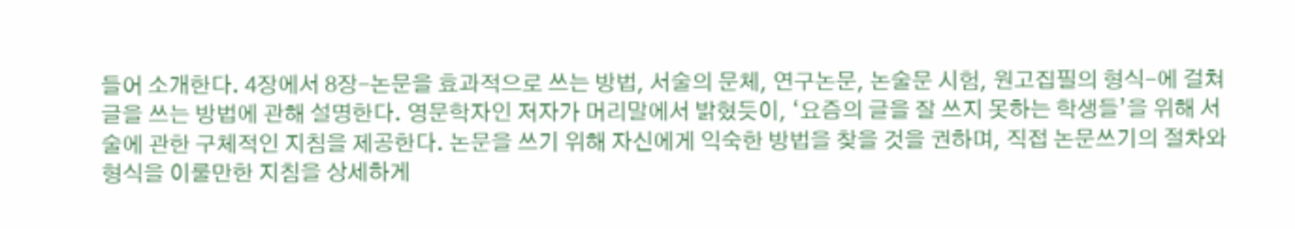들어 소개한다. 4장에서 8장-논문을 효과적으로 쓰는 방법, 서술의 문체, 연구논문, 논술문 시험, 원고집필의 형식-에 걸쳐 글을 쓰는 방법에 관해 설명한다. 영문학자인 저자가 머리말에서 밝혔듯이, ‘요즘의 글을 잘 쓰지 못하는 학생들’을 위해 서술에 관한 구체적인 지침을 제공한다. 논문을 쓰기 위해 자신에게 익숙한 방법을 찾을 것을 권하며, 직접 논문쓰기의 절차와 형식을 이룰만한 지침을 상세하게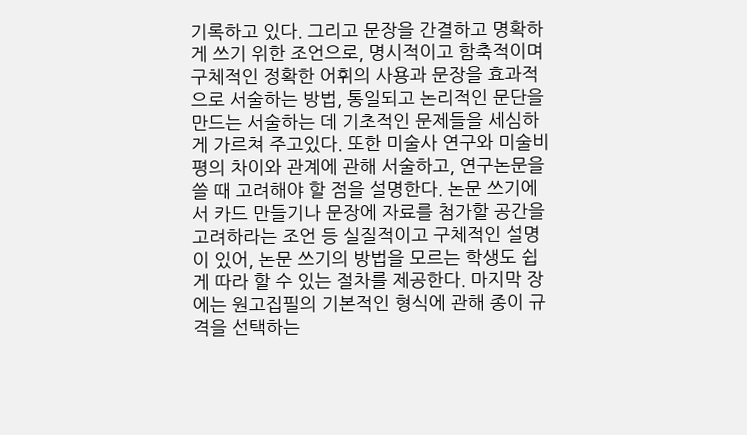기록하고 있다. 그리고 문장을 간결하고 명확하게 쓰기 위한 조언으로, 명시적이고 함축적이며 구체적인 정확한 어휘의 사용과 문장을 효과적으로 서술하는 방법, 통일되고 논리적인 문단을 만드는 서술하는 데 기초적인 문제들을 세심하게 가르쳐 주고있다. 또한 미술사 연구와 미술비평의 차이와 관계에 관해 서술하고, 연구논문을 쓸 때 고려해야 할 점을 설명한다. 논문 쓰기에서 카드 만들기나 문장에 자료를 첨가할 공간을 고려하라는 조언 등 실질적이고 구체적인 설명이 있어, 논문 쓰기의 방법을 모르는 학생도 쉽게 따라 할 수 있는 절차를 제공한다. 마지막 장에는 원고집필의 기본적인 형식에 관해 종이 규격을 선택하는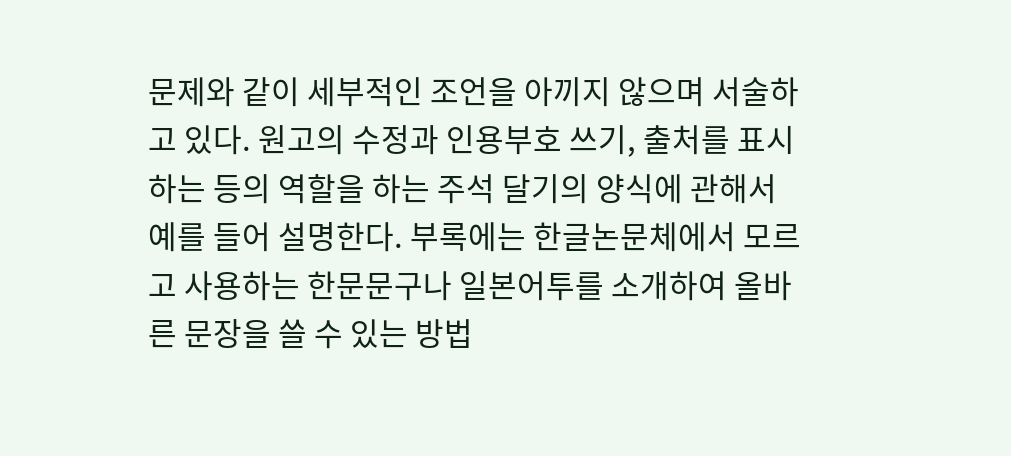문제와 같이 세부적인 조언을 아끼지 않으며 서술하고 있다. 원고의 수정과 인용부호 쓰기, 출처를 표시하는 등의 역할을 하는 주석 달기의 양식에 관해서 예를 들어 설명한다. 부록에는 한글논문체에서 모르고 사용하는 한문문구나 일본어투를 소개하여 올바른 문장을 쓸 수 있는 방법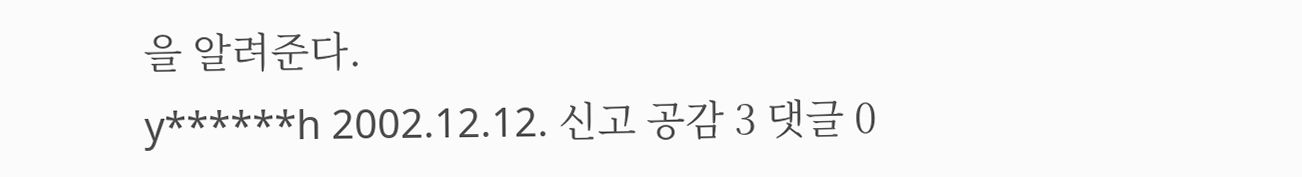을 알려준다.
y******h 2002.12.12. 신고 공감 3 댓글 0